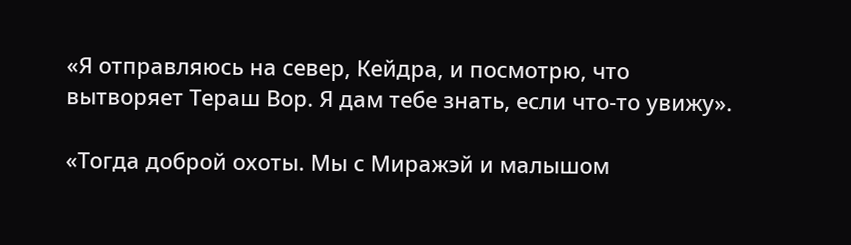«Я отправляюсь на север, Кейдра, и посмотрю, что вытворяет Тераш Вор. Я дам тебе знать, если что-то увижу».

«Тогда доброй охоты. Мы с Миражэй и малышом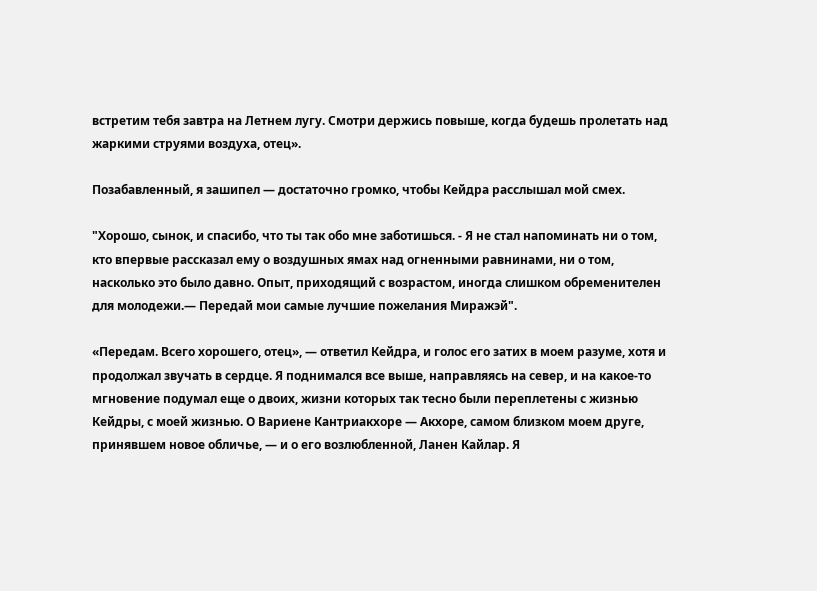встретим тебя завтра на Летнем лугу. Смотри держись повыше, когда будешь пролетать над жаркими струями воздуха, отец».

Позабавленный, я зашипел — достаточно громко, чтобы Кейдра расслышал мой смех.

"Хорошо, сынок, и спасибо, что ты так обо мне заботишься. - Я не стал напоминать ни о том, кто впервые рассказал ему о воздушных ямах над огненными равнинами, ни о том, насколько это было давно. Опыт, приходящий с возрастом, иногда слишком обременителен для молодежи.— Передай мои самые лучшие пожелания Миражэй".

«Передам. Всего хорошего, отец», — ответил Кейдра, и голос его затих в моем разуме, хотя и продолжал звучать в сердце. Я поднимался все выше, направляясь на север, и на какое-то мгновение подумал еще о двоих, жизни которых так тесно были переплетены с жизнью Кейдры, с моей жизнью. О Вариене Кантриакхоре — Акхоре, самом близком моем друге, принявшем новое обличье, — и о его возлюбленной, Ланен Кайлар. Я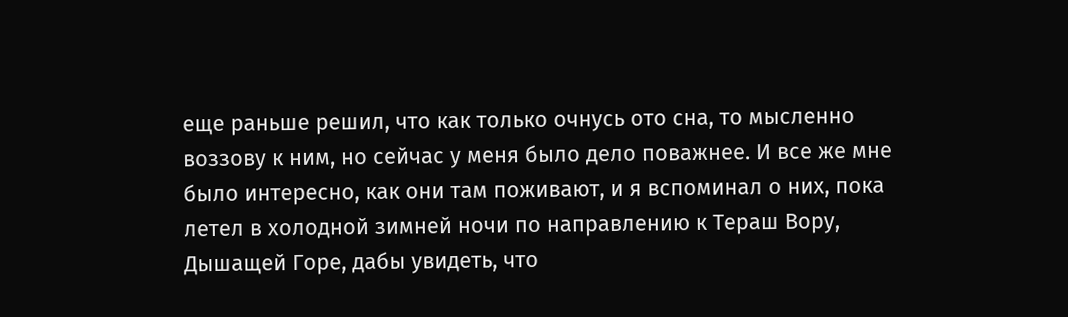еще раньше решил, что как только очнусь ото сна, то мысленно воззову к ним, но сейчас у меня было дело поважнее. И все же мне было интересно, как они там поживают, и я вспоминал о них, пока летел в холодной зимней ночи по направлению к Тераш Вору, Дышащей Горе, дабы увидеть, что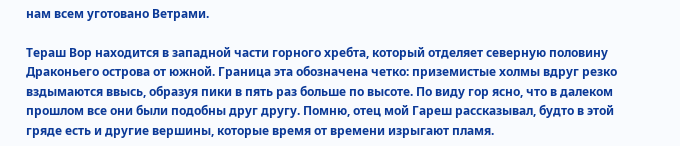нам всем уготовано Ветрами.

Тераш Вор находится в западной части горного хребта, который отделяет северную половину Драконьего острова от южной. Граница эта обозначена четко: приземистые холмы вдруг резко вздымаются ввысь, образуя пики в пять раз больше по высоте. По виду гор ясно, что в далеком прошлом все они были подобны друг другу. Помню, отец мой Гареш рассказывал, будто в этой гряде есть и другие вершины, которые время от времени изрыгают пламя.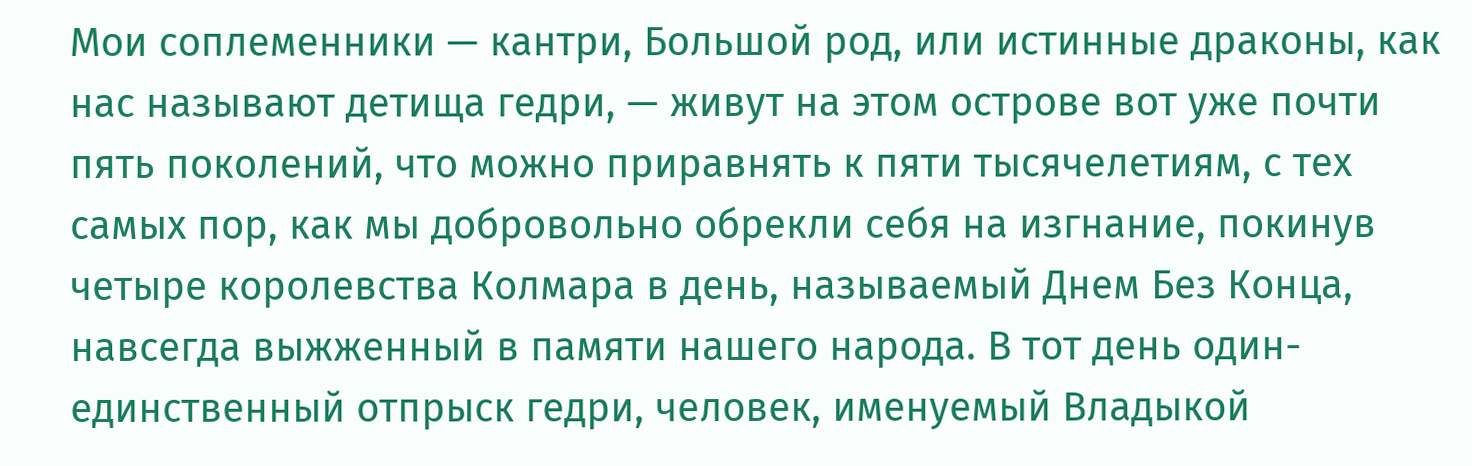Мои соплеменники — кантри, Большой род, или истинные драконы, как нас называют детища гедри, — живут на этом острове вот уже почти пять поколений, что можно приравнять к пяти тысячелетиям, с тех самых пор, как мы добровольно обрекли себя на изгнание, покинув четыре королевства Колмара в день, называемый Днем Без Конца, навсегда выжженный в памяти нашего народа. В тот день один-единственный отпрыск гедри, человек, именуемый Владыкой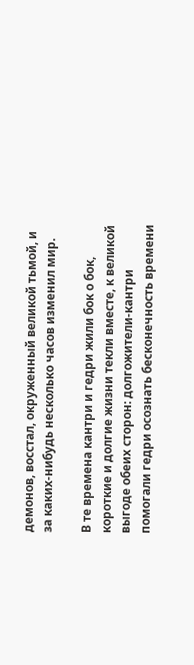демонов, восстал, окруженный великой тьмой, и за каких-нибудь несколько часов изменил мир.

В те времена кантри и гедри жили бок о бок, короткие и долгие жизни текли вместе, к великой выгоде обеих сторон: долгожители-кантри помогали гедри осознать бесконечность времени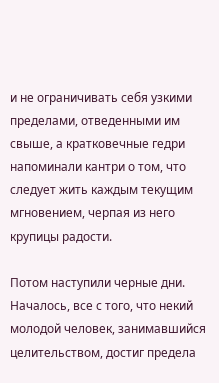и не ограничивать себя узкими пределами, отведенными им свыше, а кратковечные гедри напоминали кантри о том, что следует жить каждым текущим мгновением, черпая из него крупицы радости.

Потом наступили черные дни. Началось, все с того, что некий молодой человек, занимавшийся целительством, достиг предела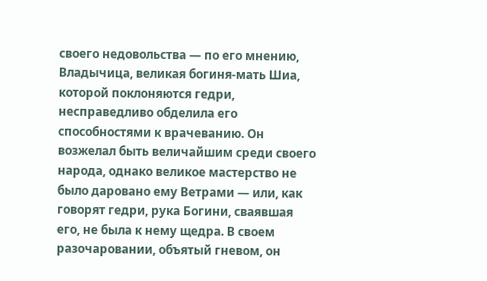своего недовольства — по его мнению, Владычица, великая богиня-мать Шиа, которой поклоняются гедри, несправедливо обделила его способностями к врачеванию. Он возжелал быть величайшим среди своего народа, однако великое мастерство не было даровано ему Ветрами — или, как говорят гедри, рука Богини, сваявшая его, не была к нему щедра. В своем разочаровании, объятый гневом, он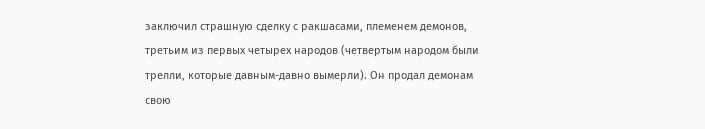заключил страшную сделку с ракшасами, племенем демонов, третьим из первых четырех народов (четвертым народом были трелли, которые давным-давно вымерли). Он продал демонам свою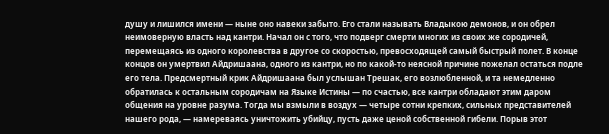душу и лишился имени — ныне оно навеки забыто. Его стали называть Владыкою демонов, и он обрел неимоверную власть над кантри. Начал он с того, что подверг смерти многих из своих же сородичей, перемещаясь из одного королевства в другое со скоростью, превосходящей самый быстрый полет. В конце концов он умертвил Айдришаана, одного из кантри, но по какой-то неясной причине пожелал остаться подле его тела. Предсмертный крик Айдришаана был услышан Трешак, его возлюбленной, и та немедленно обратилась к остальным сородичам на Языке Истины — по счастью, все кантри обладают этим даром общения на уровне разума. Тогда мы взмыли в воздух — четыре сотни крепких, сильных представителей нашего рода, — намереваясь уничтожить убийцу, пусть даже ценой собственной гибели. Порыв этот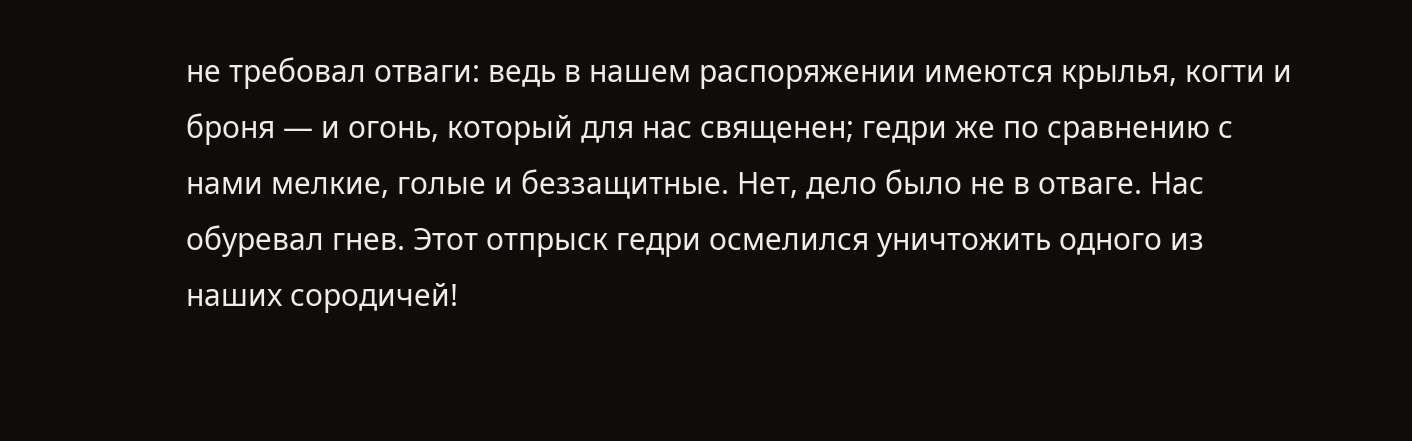не требовал отваги: ведь в нашем распоряжении имеются крылья, когти и броня — и огонь, который для нас священен; гедри же по сравнению с нами мелкие, голые и беззащитные. Нет, дело было не в отваге. Нас обуревал гнев. Этот отпрыск гедри осмелился уничтожить одного из наших сородичей!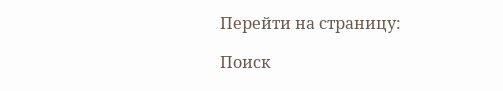Перейти на страницу:

Поиск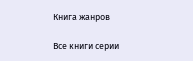Книга жанров

Все книги серии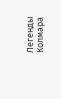Легенды Колмара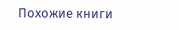Похожие книги